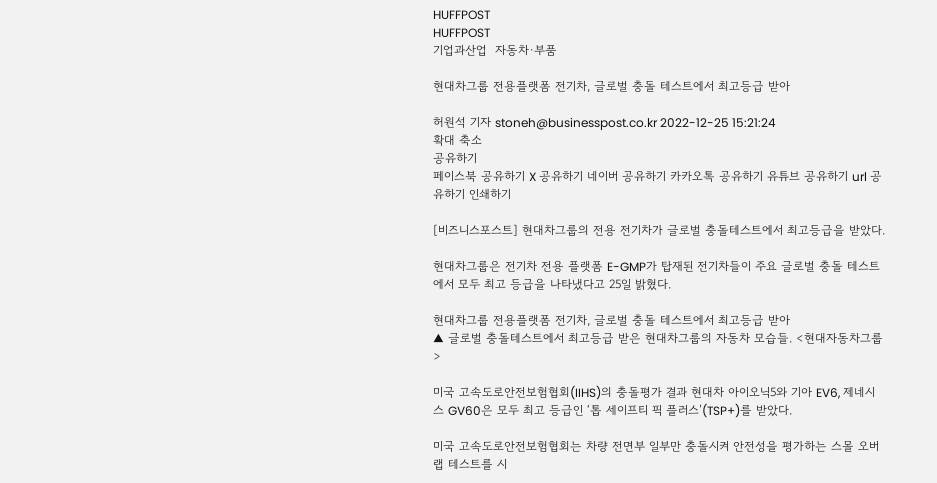HUFFPOST
HUFFPOST
기업과산업  자동차·부품

현대차그룹 전용플랫폼 전기차, 글로벌 충돌 테스트에서 최고등급 받아

허원석 기자 stoneh@businesspost.co.kr 2022-12-25 15:21:24
확대 축소
공유하기
페이스북 공유하기 X 공유하기 네이버 공유하기 카카오톡 공유하기 유튜브 공유하기 url 공유하기 인쇄하기

[비즈니스포스트] 현대차그룹의 전용 전기차가 글로벌 충돌테스트에서 최고등급을 받았다.

현대차그룹은 전기차 전용 플랫폼 E-GMP가 탑재된 전기차들이 주요 글로벌 충돌 테스트에서 모두 최고 등급을 나타냈다고 25일 밝혔다.

현대차그룹 전용플랫폼 전기차, 글로벌 충돌 테스트에서 최고등급 받아
▲ 글로벌 충돌테스트에서 최고등급 받은 현대차그룹의 자동차 모습들. <현대자동차그룹>

미국 고속도로안전보험협회(IIHS)의 충돌평가 결과 현대차 아이오닉5와 기아 EV6, 제네시스 GV60은 모두 최고 등급인 ‘톱 세이프티 픽 플러스’(TSP+)를 받았다.

미국 고속도로안전보험협회는 차량 전면부 일부만 충돌시켜 안전성을 평가하는 스몰 오버랩 테스트를 시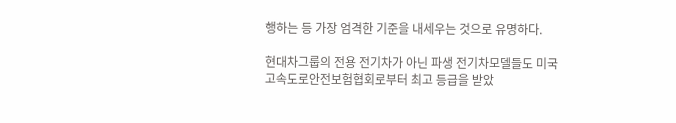행하는 등 가장 엄격한 기준을 내세우는 것으로 유명하다.

현대차그룹의 전용 전기차가 아닌 파생 전기차모델들도 미국 고속도로안전보험협회로부터 최고 등급을 받았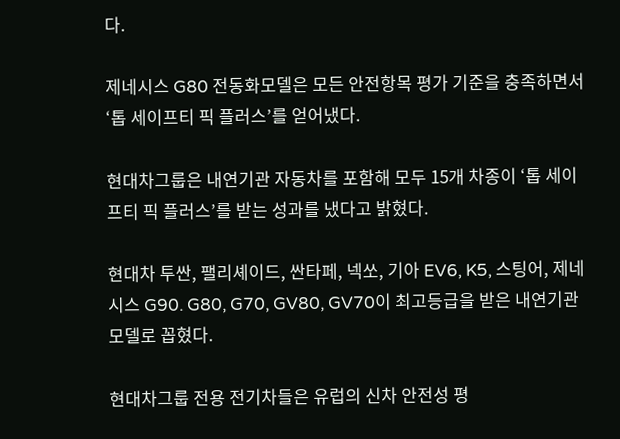다.

제네시스 G80 전동화모델은 모든 안전항목 평가 기준을 충족하면서 ‘톱 세이프티 픽 플러스’를 얻어냈다.

현대차그룹은 내연기관 자동차를 포함해 모두 15개 차종이 ‘톱 세이프티 픽 플러스’를 받는 성과를 냈다고 밝혔다.

현대차 투싼, 팰리셰이드, 싼타페, 넥쏘, 기아 EV6, K5, 스팅어, 제네시스 G90. G80, G70, GV80, GV70이 최고등급을 받은 내연기관 모델로 꼽혔다.

현대차그룹 전용 전기차들은 유럽의 신차 안전성 평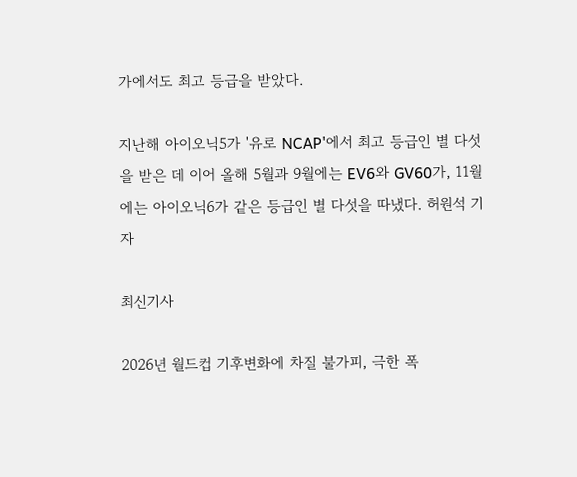가에서도 최고 등급을 받았다.

지난해 아이오닉5가 '유로 NCAP'에서 최고 등급인 별 다섯을 받은 데 이어 올해 5월과 9월에는 EV6와 GV60가, 11월에는 아이오닉6가 같은 등급인 별 다섯을 따냈다. 허원석 기자

최신기사

2026년 월드컵 기후변화에 차질 불가피, 극한 폭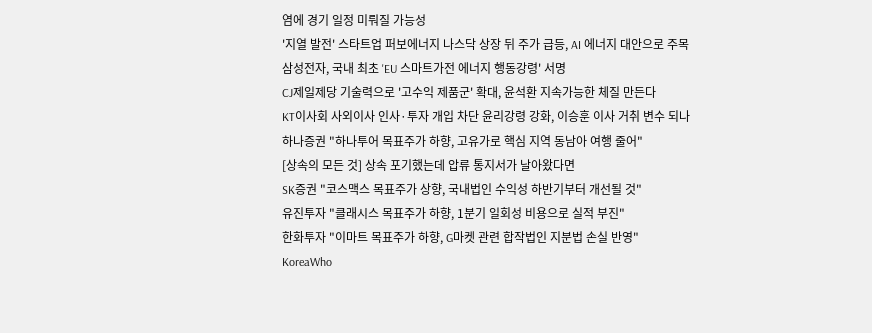염에 경기 일정 미뤄질 가능성
'지열 발전' 스타트업 퍼보에너지 나스닥 상장 뒤 주가 급등, AI 에너지 대안으로 주목
삼성전자, 국내 최초 'EU 스마트가전 에너지 행동강령' 서명
CJ제일제당 기술력으로 '고수익 제품군' 확대, 윤석환 지속가능한 체질 만든다
KT이사회 사외이사 인사·투자 개입 차단 윤리강령 강화, 이승훈 이사 거취 변수 되나
하나증권 "하나투어 목표주가 하향, 고유가로 핵심 지역 동남아 여행 줄어"
[상속의 모든 것] 상속 포기했는데 압류 통지서가 날아왔다면
SK증권 "코스맥스 목표주가 상향, 국내법인 수익성 하반기부터 개선될 것"
유진투자 "클래시스 목표주가 하향, 1분기 일회성 비용으로 실적 부진"
한화투자 "이마트 목표주가 하향, G마켓 관련 합작법인 지분법 손실 반영"
KoreaWho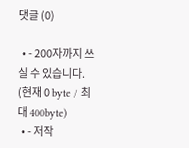댓글 (0)

  • - 200자까지 쓰실 수 있습니다. (현재 0 byte / 최대 400byte)
  • - 저작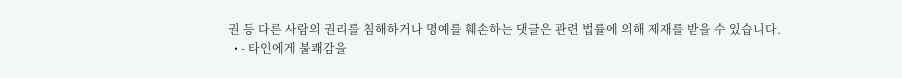권 등 다른 사람의 권리를 침해하거나 명예를 훼손하는 댓글은 관련 법률에 의해 제재를 받을 수 있습니다.
  • - 타인에게 불쾌감을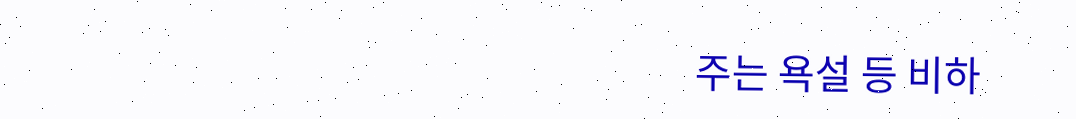주는 욕설 등 비하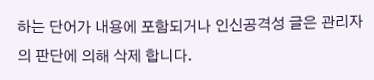하는 단어가 내용에 포함되거나 인신공격성 글은 관리자의 판단에 의해 삭제 합니다.